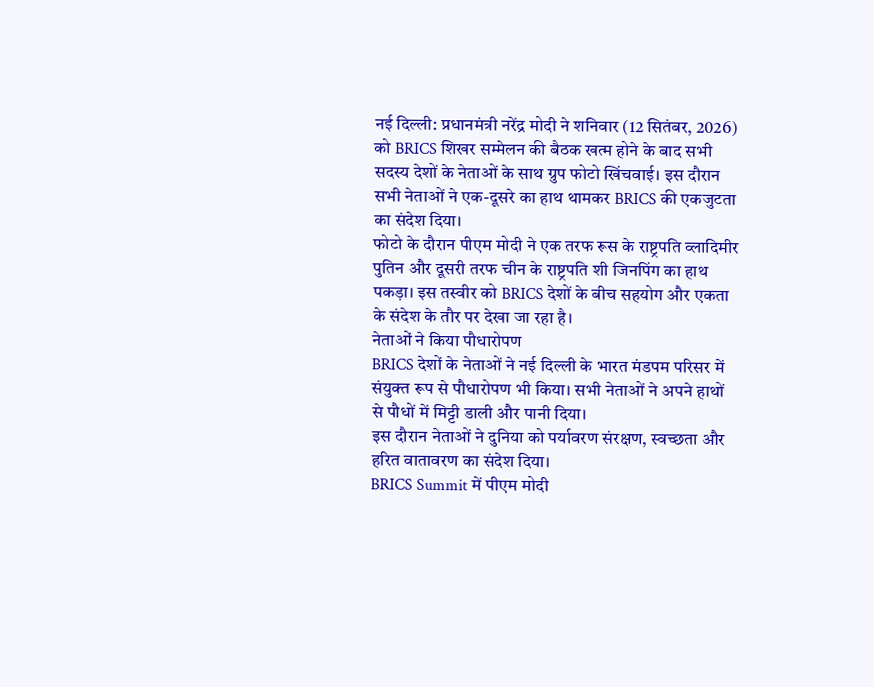नई दिल्ली: प्रधानमंत्री नरेंद्र मोदी ने शनिवार (12 सितंबर, 2026) को BRICS शिखर सम्मेलन की बैठक खत्म होने के बाद सभी सदस्य देशों के नेताओं के साथ ग्रुप फोटो खिंचवाई। इस दौरान सभी नेताओं ने एक-दूसरे का हाथ थामकर BRICS की एकजुटता का संदेश दिया।
फोटो के दौरान पीएम मोदी ने एक तरफ रूस के राष्ट्रपति व्लादिमीर पुतिन और दूसरी तरफ चीन के राष्ट्रपति शी जिनपिंग का हाथ पकड़ा। इस तस्वीर को BRICS देशों के बीच सहयोग और एकता के संदेश के तौर पर देखा जा रहा है।
नेताओं ने किया पौधारोपण
BRICS देशों के नेताओं ने नई दिल्ली के भारत मंडपम परिसर में संयुक्त रूप से पौधारोपण भी किया। सभी नेताओं ने अपने हाथों से पौधों में मिट्टी डाली और पानी दिया।
इस दौरान नेताओं ने दुनिया को पर्यावरण संरक्षण, स्वच्छता और हरित वातावरण का संदेश दिया।
BRICS Summit में पीएम मोदी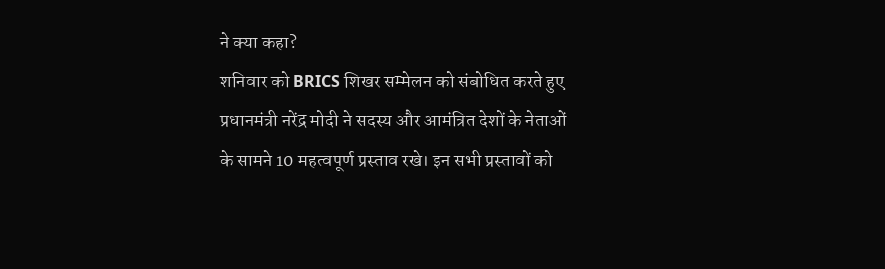ने क्या कहा?
शनिवार को BRICS शिखर सम्मेलन को संबोधित करते हुए प्रधानमंत्री नरेंद्र मोदी ने सदस्य और आमंत्रित देशों के नेताओं के सामने 10 महत्वपूर्ण प्रस्ताव रखे। इन सभी प्रस्तावों को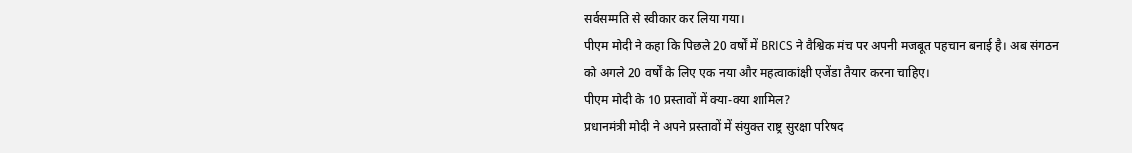सर्वसम्मति से स्वीकार कर लिया गया।
पीएम मोदी ने कहा कि पिछले 20 वर्षों में BRICS ने वैश्विक मंच पर अपनी मजबूत पहचान बनाई है। अब संगठन को अगले 20 वर्षों के लिए एक नया और महत्वाकांक्षी एजेंडा तैयार करना चाहिए।
पीएम मोदी के 10 प्रस्तावों में क्या-क्या शामिल?
प्रधानमंत्री मोदी ने अपने प्रस्तावों में संयुक्त राष्ट्र सुरक्षा परिषद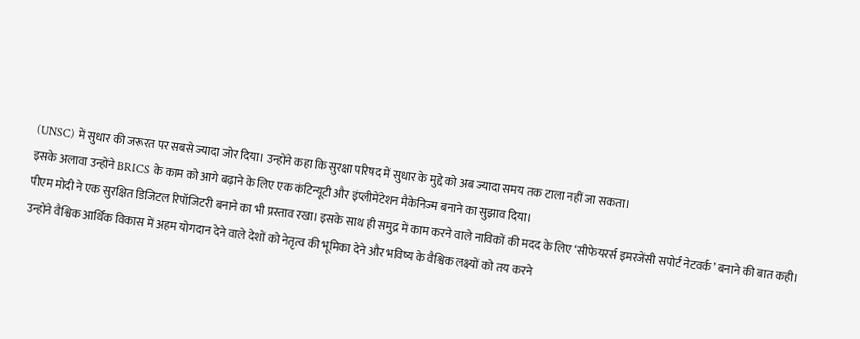(UNSC) में सुधार की जरूरत पर सबसे ज्यादा जोर दिया। उन्होंने कहा कि सुरक्षा परिषद में सुधार के मुद्दे को अब ज्यादा समय तक टाला नहीं जा सकता।
इसके अलावा उन्होंने BRICS के काम को आगे बढ़ाने के लिए एक कंटिन्यूटी और इंप्लीमेंटेशन मैकेनिज्म बनाने का सुझाव दिया।
पीएम मोदी ने एक सुरक्षित डिजिटल रिपॉजिटरी बनाने का भी प्रस्ताव रखा। इसके साथ ही समुद्र में काम करने वाले नाविकों की मदद के लिए ‘सीफेयरर्स इमरजेंसी सपोर्ट नेटवर्क’ बनाने की बात कही।
उन्होंने वैश्विक आर्थिक विकास में अहम योगदान देने वाले देशों को नेतृत्व की भूमिका देने और भविष्य के वैश्विक लक्ष्यों को तय करने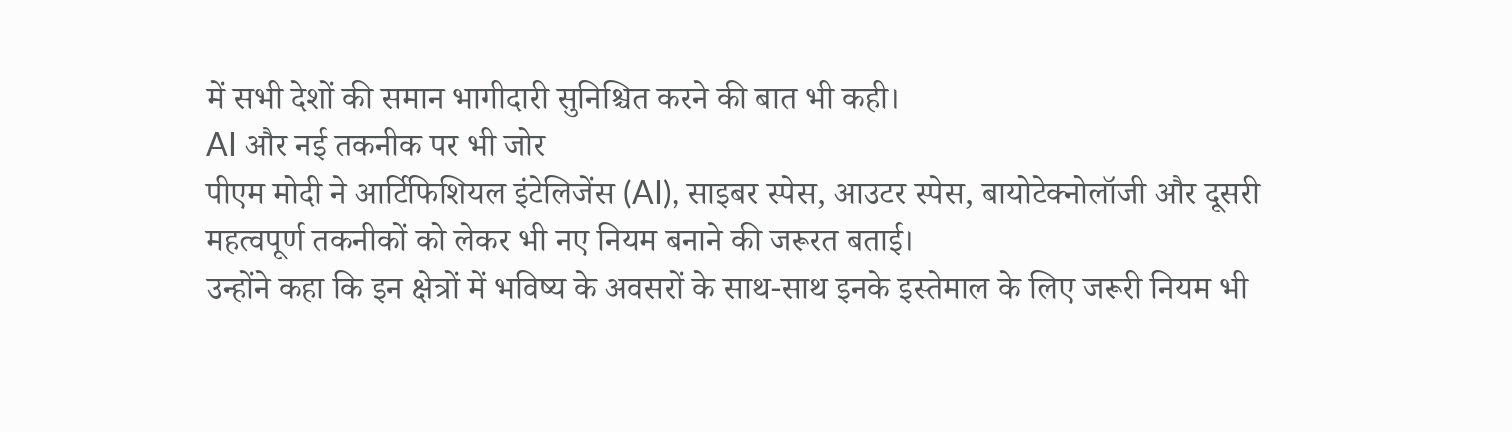में सभी देशों की समान भागीदारी सुनिश्चित करने की बात भी कही।
AI और नई तकनीक पर भी जोर
पीएम मोदी ने आर्टिफिशियल इंटेलिजेंस (AI), साइबर स्पेस, आउटर स्पेस, बायोटेक्नोलॉजी और दूसरी महत्वपूर्ण तकनीकों को लेकर भी नए नियम बनाने की जरूरत बताई।
उन्होंने कहा कि इन क्षेत्रों में भविष्य के अवसरों के साथ-साथ इनके इस्तेमाल के लिए जरूरी नियम भी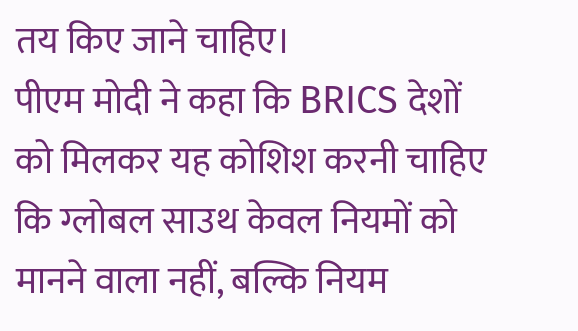तय किए जाने चाहिए।
पीएम मोदी ने कहा कि BRICS देशों को मिलकर यह कोशिश करनी चाहिए कि ग्लोबल साउथ केवल नियमों को मानने वाला नहीं, बल्कि नियम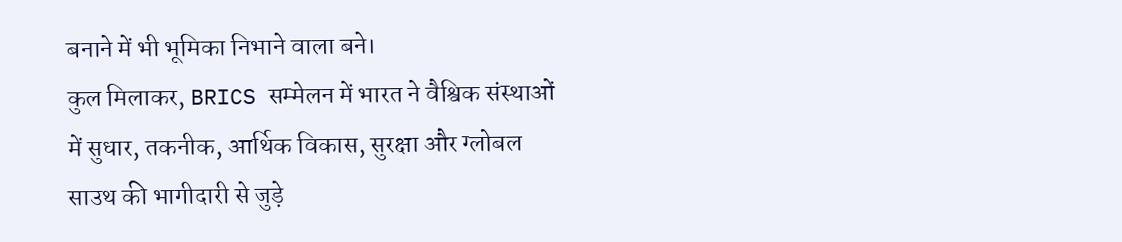बनाने में भी भूमिका निभाने वाला बने।
कुल मिलाकर, BRICS सम्मेलन में भारत ने वैश्विक संस्थाओं में सुधार, तकनीक, आर्थिक विकास, सुरक्षा और ग्लोबल साउथ की भागीदारी से जुड़े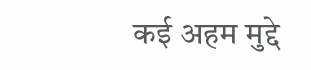कई अहम मुद्दे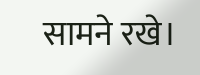सामने रखे।